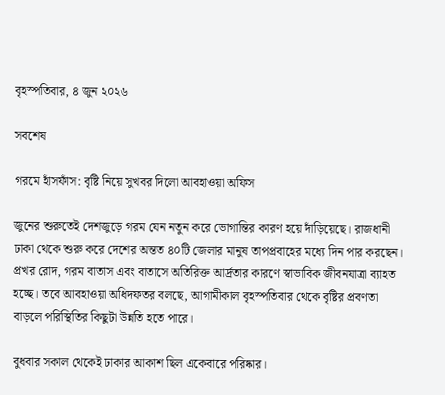বৃহস্পতিবার, ৪ জুন ২০২৬

সবশেষ

গরমে হাঁসফাঁস: বৃষ্টি নিয়ে সুখবর দিলো আবহাওয়া অফিস

জুনের শুরুতেই দেশজুড়ে গরম যেন নতুন করে ভোগান্তির কারণ হয়ে দাঁড়িয়েছে। রাজধানী ঢাকা থেকে শুরু করে দেশের অন্তত ৪০টি জেলার মানুষ তাপপ্রবাহের মধ্যে দিন পার করছেন। প্রখর রোদ, গরম বাতাস এবং বাতাসে অতিরিক্ত আর্দ্রতার কারণে স্বাভাবিক জীবনযাত্রা ব্যাহত হচ্ছে। তবে আবহাওয়া অধিদফতর বলছে, আগামীকাল বৃহস্পতিবার থেকে বৃষ্টির প্রবণতা বাড়লে পরিস্থিতির কিছুটা উন্নতি হতে পারে।

বুধবার সকাল থেকেই ঢাকার আকাশ ছিল একেবারে পরিষ্কার।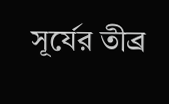সূর্যের তীব্র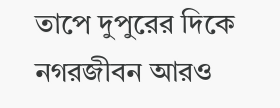তাপে দুপুরের দিকে নগরজীবন আরও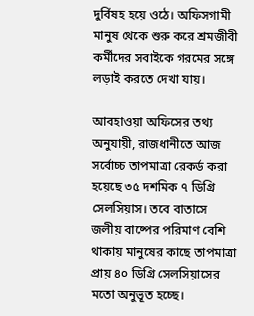দুর্বিষহ হয়ে ওঠে। অফিসগামী মানুষ থেকে শুরু করে শ্রমজীবী কর্মীদের সবাইকে গরমের সঙ্গে লড়াই করতে দেখা যায়।

আবহাওয়া অফিসের তথ্য অনুযায়ী, রাজধানীতে আজ সর্বোচ্চ তাপমাত্রা রেকর্ড করা হয়েছে ৩৫ দশমিক ৭ ডিগ্রি সেলসিয়াস। তবে বাতাসে জলীয় বাষ্পের পরিমাণ বেশি থাকায় মানুষের কাছে তাপমাত্রা প্রায় ৪০ ডিগ্রি সেলসিয়াসের মতো অনুভূত হচ্ছে।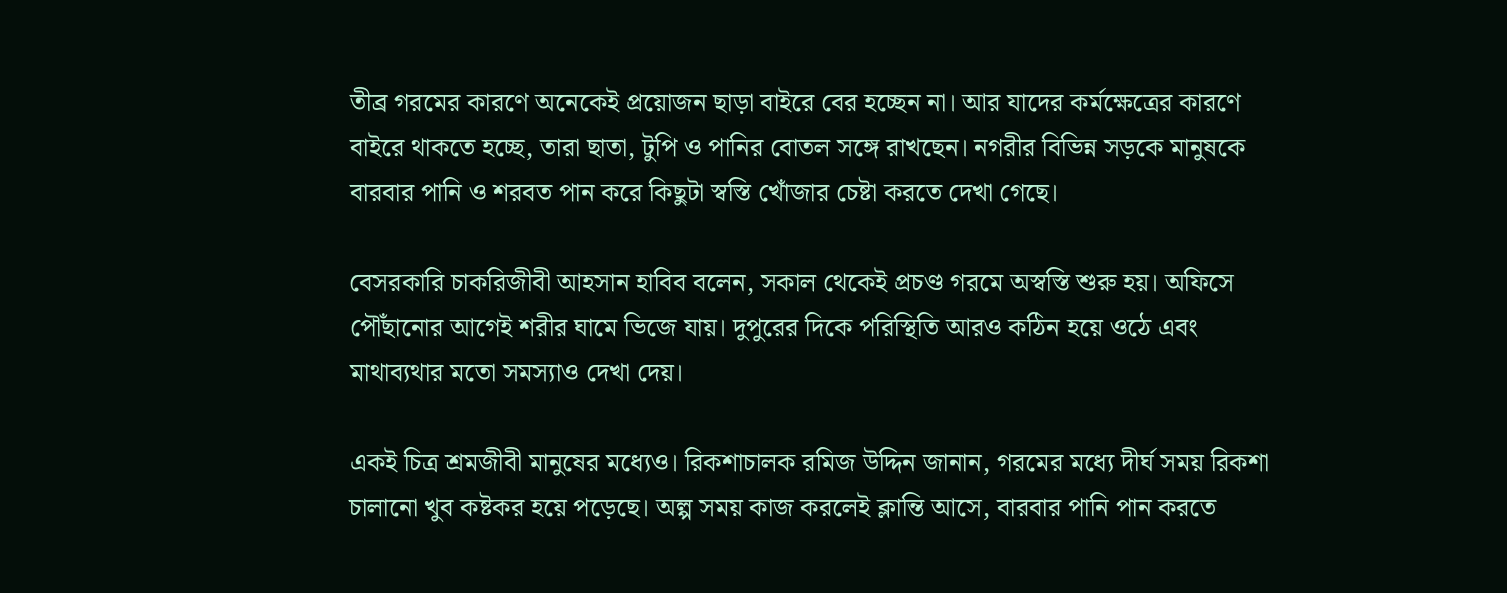তীব্র গরমের কারণে অনেকেই প্রয়োজন ছাড়া বাইরে বের হচ্ছেন না। আর যাদের কর্মক্ষেত্রের কারণে বাইরে থাকতে হচ্ছে, তারা ছাতা, টুপি ও পানির বোতল সঙ্গে রাখছেন। নগরীর বিভিন্ন সড়কে মানুষকে বারবার পানি ও শরবত পান করে কিছুটা স্বস্তি খোঁজার চেষ্টা করতে দেখা গেছে।

বেসরকারি চাকরিজীবী আহসান হাবিব বলেন, সকাল থেকেই প্রচণ্ড গরমে অস্বস্তি শুরু হয়। অফিসে পৌঁছানোর আগেই শরীর ঘামে ভিজে যায়। দুপুরের দিকে পরিস্থিতি আরও কঠিন হয়ে ওঠে এবং মাথাব্যথার মতো সমস্যাও দেখা দেয়।

একই চিত্র শ্রমজীবী মানুষের মধ্যেও। রিকশাচালক রমিজ উদ্দিন জানান, গরমের মধ্যে দীর্ঘ সময় রিকশা চালানো খুব কষ্টকর হয়ে পড়েছে। অল্প সময় কাজ করলেই ক্লান্তি আসে, বারবার পানি পান করতে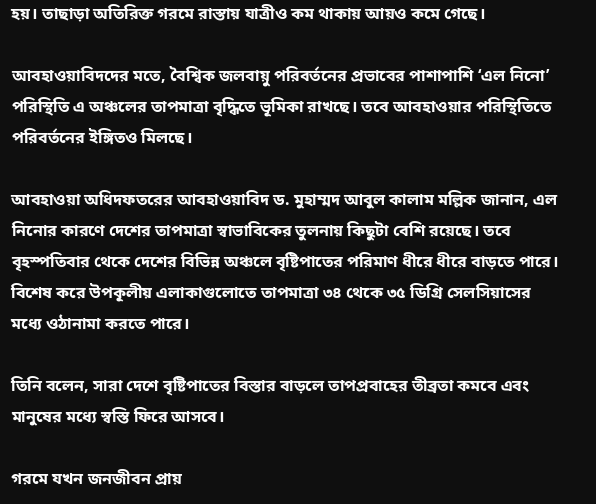হয়। তাছাড়া অতিরিক্ত গরমে রাস্তায় যাত্রীও কম থাকায় আয়ও কমে গেছে।

আবহাওয়াবিদদের মতে, বৈশ্বিক জলবায়ু পরিবর্তনের প্রভাবের পাশাপাশি ‘এল নিনো’ পরিস্থিতি এ অঞ্চলের তাপমাত্রা বৃদ্ধিতে ভূমিকা রাখছে। তবে আবহাওয়ার পরিস্থিতিতে পরিবর্তনের ইঙ্গিতও মিলছে।

আবহাওয়া অধিদফতরের আবহাওয়াবিদ ড. মুহাম্মদ আবুল কালাম মল্লিক জানান, এল নিনোর কারণে দেশের তাপমাত্রা স্বাভাবিকের তুলনায় কিছুটা বেশি রয়েছে। তবে বৃহস্পতিবার থেকে দেশের বিভিন্ন অঞ্চলে বৃষ্টিপাতের পরিমাণ ধীরে ধীরে বাড়তে পারে। বিশেষ করে উপকূলীয় এলাকাগুলোতে তাপমাত্রা ৩৪ থেকে ৩৫ ডিগ্রি সেলসিয়াসের মধ্যে ওঠানামা করতে পারে।

তিনি বলেন, সারা দেশে বৃষ্টিপাতের বিস্তার বাড়লে তাপপ্রবাহের তীব্রতা কমবে এবং মানুষের মধ্যে স্বস্তি ফিরে আসবে।

গরমে যখন জনজীবন প্রায়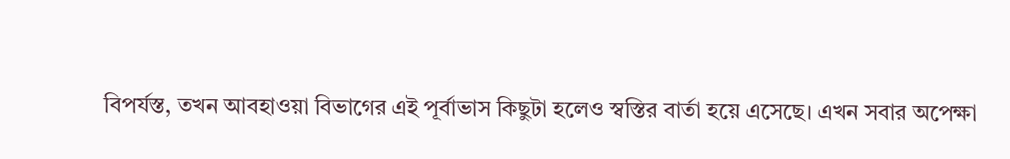বিপর্যস্ত, তখন আবহাওয়া বিভাগের এই পূর্বাভাস কিছুটা হলেও স্বস্তির বার্তা হয়ে এসেছে। এখন সবার অপেক্ষা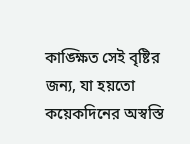কাঙ্ক্ষিত সেই বৃষ্টির জন্য, যা হয়তো কয়েকদিনের অস্বস্তি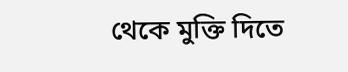থেকে মুক্তি দিতে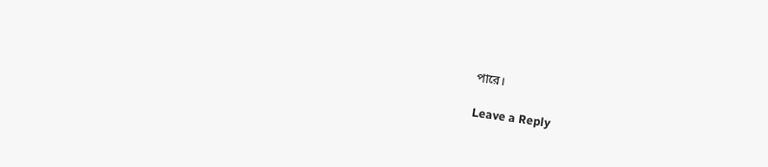পারে।

Leave a Reply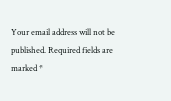Your email address will not be published. Required fields are marked *